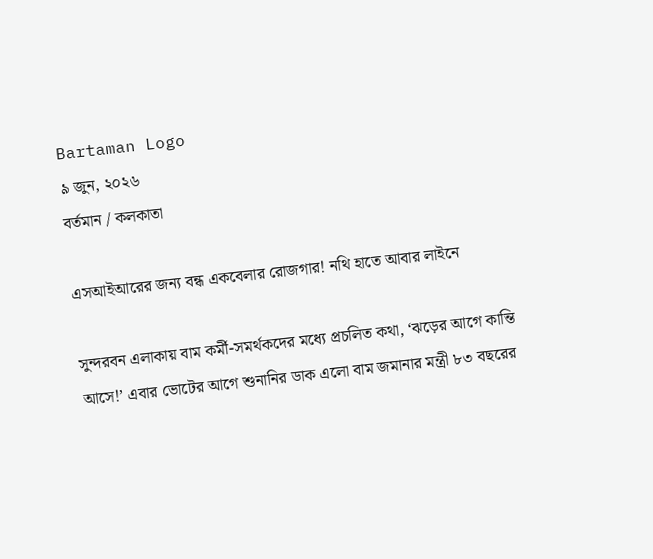Bartaman Logo
৯ জুন, ২০২৬
বর্তমান / কলকাতা

এসআইআরের জন্য বন্ধ একবেলার রোজগার! নথি হাতে আবার লাইনে

সুন্দরবন এলাকায় বাম কর্মী-সমর্থকদের মধ্যে প্রচলিত কথা, ‘ঝড়ের আগে কান্তি আসে!’ এবার ভোটের আগে শুনানির ডাক এলো বাম জমানার মন্ত্রী ৮৩ বছরের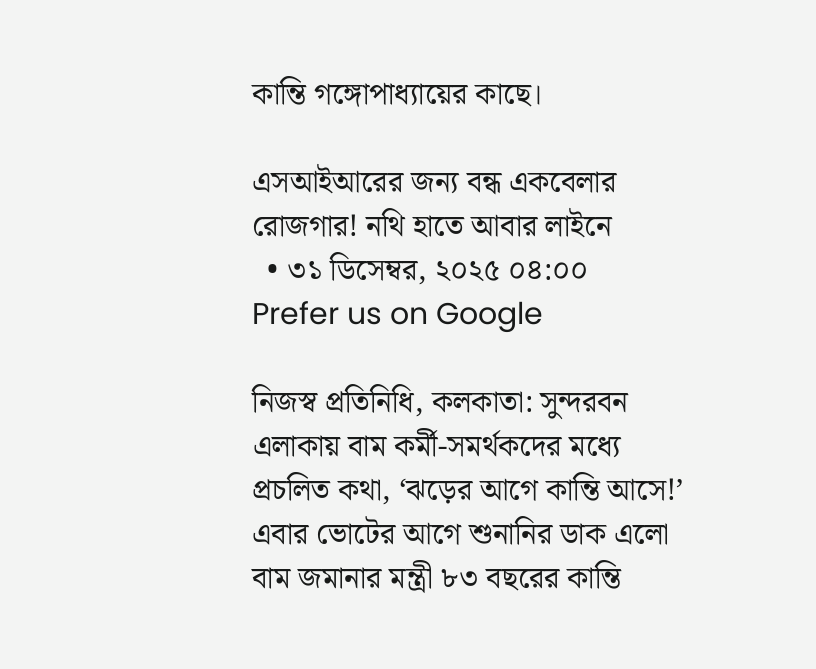কান্তি গঙ্গোপাধ্যায়ের কাছে।

এসআইআরের জন্য বন্ধ একবেলার রোজগার! নথি হাতে আবার লাইনে
  • ৩১ ডিসেম্বর, ২০২৫ ০৪:০০
Prefer us on Google

নিজস্ব প্রতিনিধি, কলকাতা: সুন্দরবন এলাকায় বাম কর্মী-সমর্থকদের মধ্যে প্রচলিত কথা, ‘ঝড়ের আগে কান্তি আসে!’ এবার ভোটের আগে শুনানির ডাক এলো বাম জমানার মন্ত্রী ৮৩ বছরের কান্তি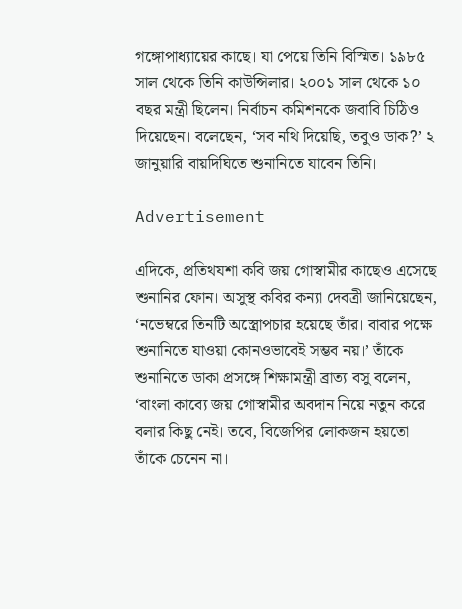গঙ্গোপাধ্যায়ের কাছে। যা পেয়ে তিনি বিস্মিত। ১৯৮৫ সাল থেকে তিনি কাউন্সিলার। ২০০১ সাল থেকে ১০ বছর মন্ত্রী ছিলেন। নির্বাচন কমিশনকে জবাবি চিঠিও দিয়েছেন। বলেছেন, ‘সব নথি দিয়েছি, তবুও ডাক?’ ২ জানুয়ারি বায়দিঘিতে শুনানিতে যাবেন তিনি।

Advertisement

এদিকে, প্রতিথযশা কবি জয় গোস্বামীর কাছেও এসেছে শুনানির ফোন। অসুস্থ কবির কন্যা দেবত্রী জানিয়েছেন, ‘নভেম্বরে তিনটি অস্ত্রোপচার হয়েছে তাঁর। বাবার পক্ষে শুনানিতে যাওয়া কোনওভাবেই সম্ভব নয়।’ তাঁকে শুনানিতে ডাকা প্রসঙ্গে শিক্ষামন্ত্রী ব্রাত্য বসু বলেন, ‘বাংলা কাব্যে জয় গোস্বামীর অবদান নিয়ে নতুন করে বলার কিছু নেই। তবে, বিজেপির লোকজন হয়তো তাঁকে চেনেন না।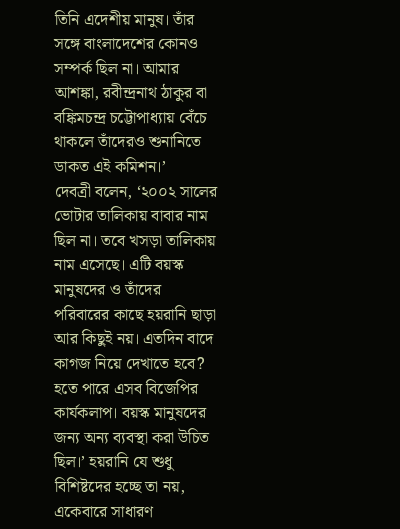তিনি এদেশীয় মানুষ। তাঁর সঙ্গে বাংলাদেশের কোনও সম্পর্ক ছিল না। আমার আশঙ্কা, রবীন্দ্রনাথ ঠাকুর বা বঙ্কিমচন্দ্র চট্টোপাধ্যায় বেঁচে থাকলে তাঁদেরও শুনানিতে ডাকত এই কমিশন।’
দেবত্রী বলেন, ‘২০০২ সালের ভোটার তালিকায় বাবার নাম ছিল না। তবে খসড়া তালিকায় নাম এসেছে। এটি বয়স্ক মানুষদের ও তাঁদের পরিবারের কাছে হয়রানি ছাড়া আর কিছুই নয়। এতদিন বাদে কাগজ নিয়ে দেখাতে হবে? হতে পারে এসব বিজেপির কার্যকলাপ। বয়স্ক মানুষদের জন্য অন্য ব্যবস্থা করা উচিত ছিল।’ হয়রানি যে শুধু বিশিষ্টদের হচ্ছে তা নয়, একেবারে সাধারণ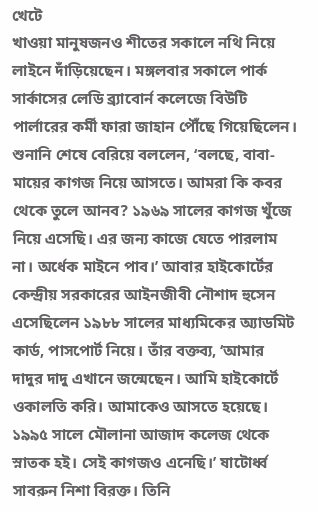খেটে
খাওয়া মানুষজনও শীতের সকালে নথি নিয়ে লাইনে দাঁড়িয়েছেন। মঙ্গলবার সকালে পার্ক সার্কাসের লেডি ব্র্যাবোর্ন কলেজে বিউটি পার্লারের কর্মী ফারা জাহান পৌঁছে গিয়েছিলেন। শুনানি শেষে বেরিয়ে বললেন, ‘বলছে, বাবা-মায়ের কাগজ নিয়ে আসতে। আমরা কি কবর থেকে তুলে আনব? ১৯৬৯ সালের কাগজ খুঁজে নিয়ে এসেছি। এর জন্য কাজে যেতে পারলাম না। অর্ধেক মাইনে পাব।’ আবার হাইকোর্টের কেন্দ্রীয় সরকারের আইনজীবী নৌশাদ হুসেন এসেছিলেন ১৯৮৮ সালের মাধ্যমিকের অ্যাডমিট কার্ড, পাসপোর্ট নিয়ে। তাঁর বক্তব্য, ‘আমার দাদুর দাদু এখানে জন্মেছেন। আমি হাইকোর্টে ওকালতি করি। আমাকেও আসতে হয়েছে। ১৯৯৫ সালে মৌলানা আজাদ কলেজ থেকে স্নাতক হই। সেই কাগজও এনেছি।’ ষাটোর্ধ্ব সাবরুন নিশা বিরক্ত। তিনি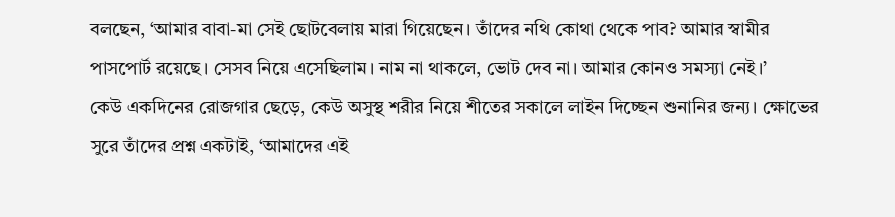বলছেন, ‘আমার বাবা-মা সেই ছোটবেলায় মারা গিয়েছেন। তাঁদের নথি কোথা থেকে পাব? আমার স্বামীর পাসপোর্ট রয়েছে। সেসব নিয়ে এসেছিলাম। নাম না থাকলে, ভোট দেব না। আমার কোনও সমস্যা নেই।’
কেউ একদিনের রোজগার ছেড়ে, কেউ অসুস্থ শরীর নিয়ে শীতের সকালে লাইন দিচ্ছেন শুনানির জন্য। ক্ষোভের সুরে তাঁদের প্রশ্ন একটাই, ‘আমাদের এই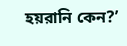হয়রানি কেন?’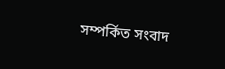সম্পর্কিত সংবাদ